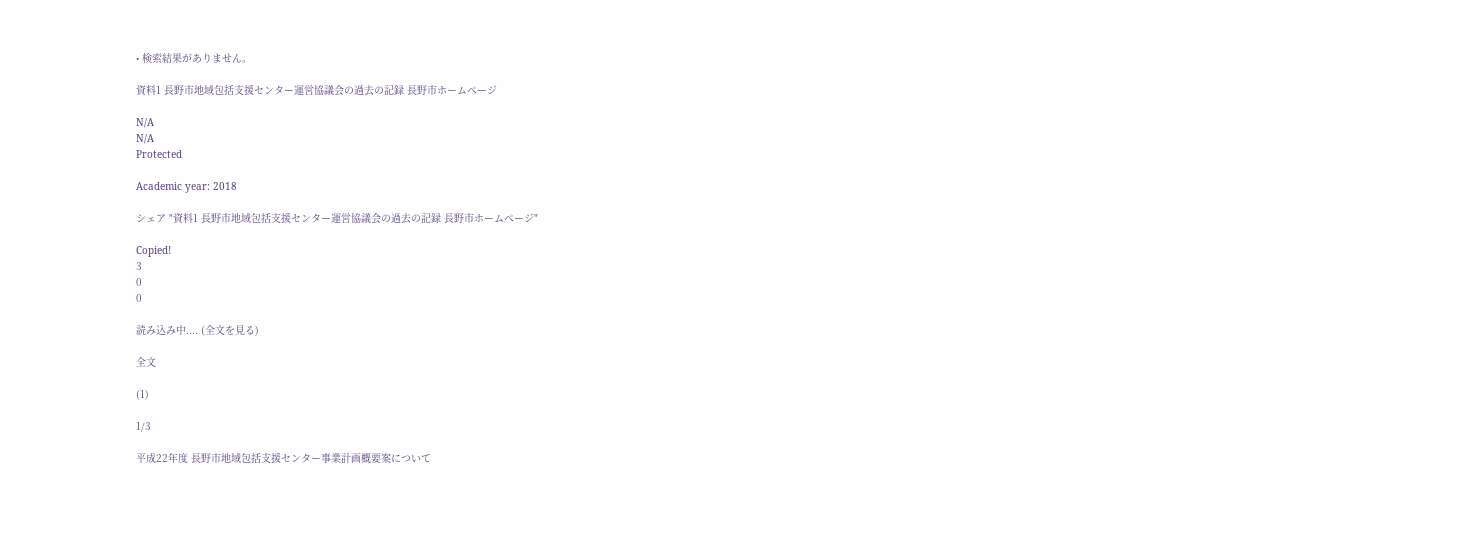• 検索結果がありません。

資料1 長野市地域包括支援センター運営協議会の過去の記録 長野市ホームページ

N/A
N/A
Protected

Academic year: 2018

シェア "資料1 長野市地域包括支援センター運営協議会の過去の記録 長野市ホームページ"

Copied!
3
0
0

読み込み中.... (全文を見る)

全文

(1)

1/3

平成22年度 長野市地域包括支援センター事業計画概要案について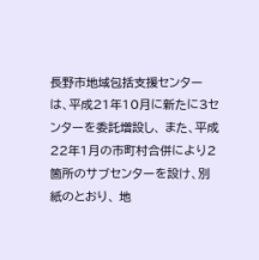長野市地域包括支援センターは、平成21年10月に新たに3センターを委託増設し、 また、平成22年1月の市町村合併により2箇所のサブセンターを設け、別紙のとおり、 地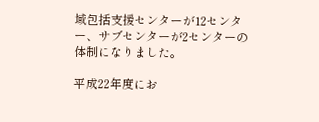域包括支援センターが12センター、サブセンターが2センターの体制になりました。

平成22年度にお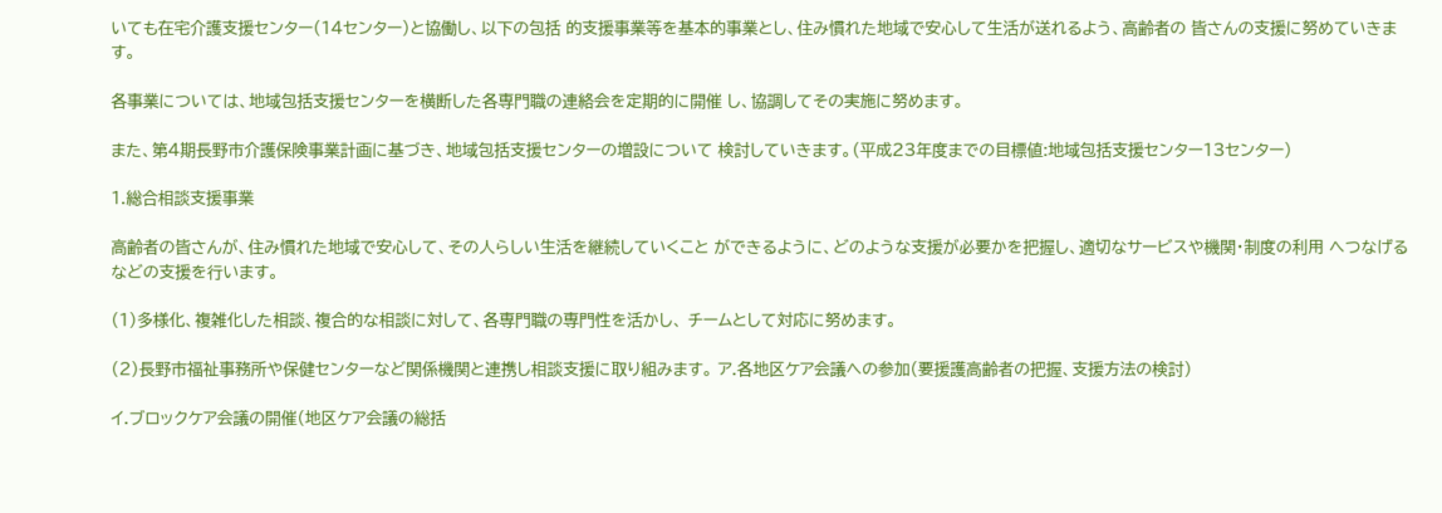いても在宅介護支援センター(14センター)と協働し、以下の包括 的支援事業等を基本的事業とし、住み慣れた地域で安心して生活が送れるよう、高齢者の 皆さんの支援に努めていきます。

各事業については、地域包括支援センターを横断した各専門職の連絡会を定期的に開催 し、協調してその実施に努めます。

また、第4期長野市介護保険事業計画に基づき、地域包括支援センターの増設について 検討していきます。(平成23年度までの目標値:地域包括支援センター13センター)

1.総合相談支援事業

高齢者の皆さんが、住み慣れた地域で安心して、その人らしい生活を継続していくこと ができるように、どのような支援が必要かを把握し、適切なサービスや機関・制度の利用 へつなげるなどの支援を行います。

(1)多様化、複雑化した相談、複合的な相談に対して、各専門職の専門性を活かし、 チームとして対応に努めます。

(2)長野市福祉事務所や保健センターなど関係機関と連携し相談支援に取り組みます。 ア.各地区ケア会議への参加(要援護高齢者の把握、支援方法の検討)

イ.ブロックケア会議の開催(地区ケア会議の総括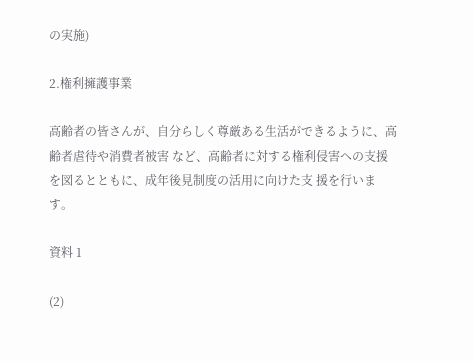の実施)

2.権利擁護事業

高齢者の皆さんが、自分らしく尊厳ある生活ができるように、高齢者虐待や消費者被害 など、高齢者に対する権利侵害への支援を図るとともに、成年後見制度の活用に向けた支 援を行います。

資料 1

(2)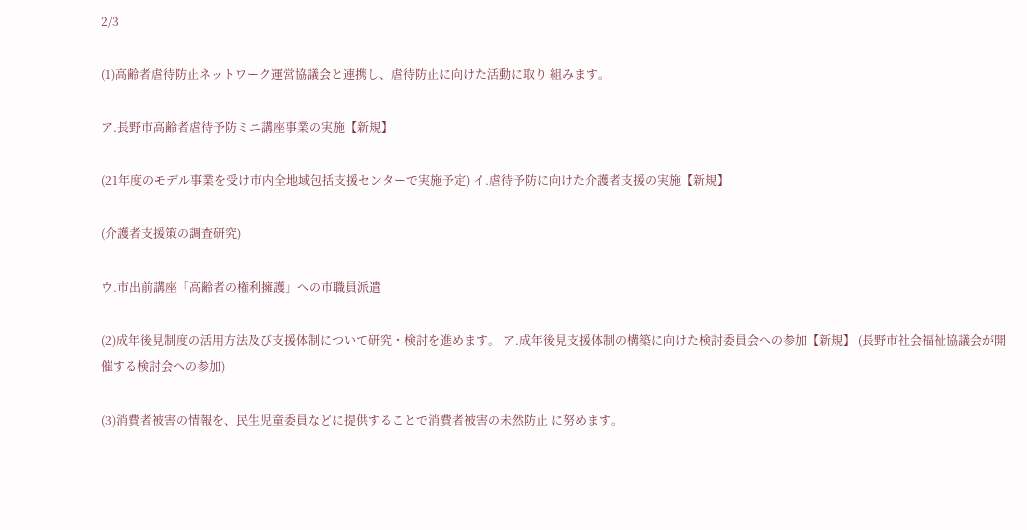2/3

(1)高齢者虐待防止ネットワーク運営協議会と連携し、虐待防止に向けた活動に取り 組みます。

ア.長野市高齢者虐待予防ミニ講座事業の実施【新規】

(21年度のモデル事業を受け市内全地域包括支援センターで実施予定) イ.虐待予防に向けた介護者支援の実施【新規】

(介護者支援策の調査研究)

ウ.市出前講座「高齢者の権利擁護」への市職員派遣

(2)成年後見制度の活用方法及び支援体制について研究・検討を進めます。 ア.成年後見支援体制の構築に向けた検討委員会への参加【新規】 (長野市社会福祉協議会が開催する検討会への参加)

(3)消費者被害の情報を、民生児童委員などに提供することで消費者被害の未然防止 に努めます。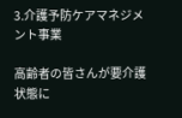3.介護予防ケアマネジメント事業

高齢者の皆さんが要介護状態に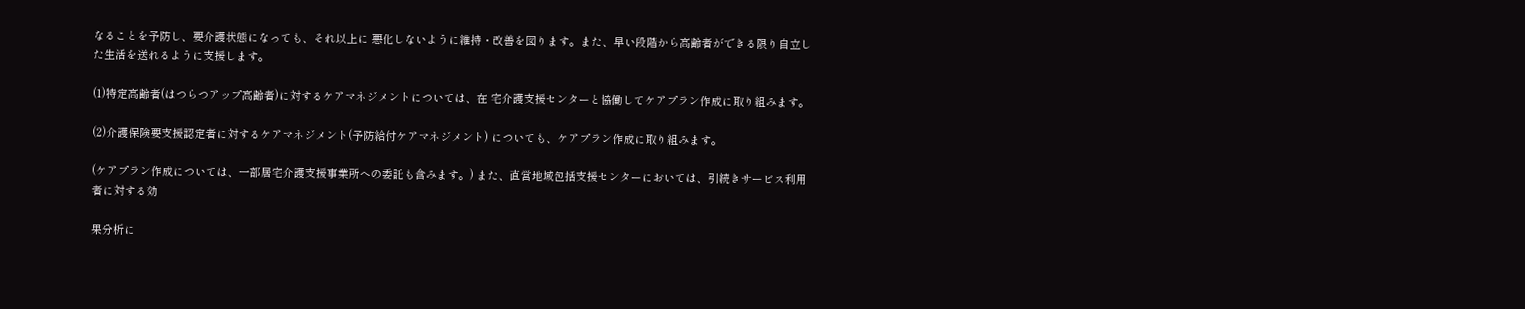なることを予防し、要介護状態になっても、それ以上に 悪化しないように維持・改善を図ります。また、早い段階から高齢者ができる限り自立し た生活を送れるように支援します。

(1)特定高齢者(はつらつアップ高齢者)に対するケアマネジメントについては、在 宅介護支援センターと協働してケアプラン作成に取り組みます。

(2)介護保険要支援認定者に対するケアマネジメント(予防給付ケアマネジメント) についても、ケアプラン作成に取り組みます。

(ケアプラン作成については、一部居宅介護支援事業所への委託も含みます。) また、直営地域包括支援センターにおいては、引続きサービス利用者に対する効

果分析に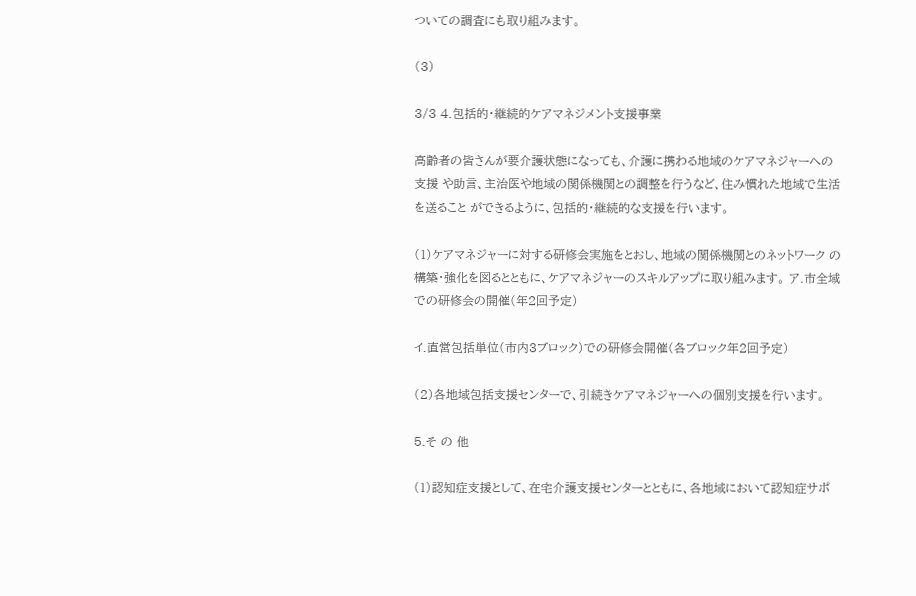ついての調査にも取り組みます。

(3)

3/3 4.包括的・継続的ケアマネジメント支援事業

高齢者の皆さんが要介護状態になっても、介護に携わる地域のケアマネジャーへの支援 や助言、主治医や地域の関係機関との調整を行うなど、住み慣れた地域で生活を送ること ができるように、包括的・継続的な支援を行います。

(1)ケアマネジャーに対する研修会実施をとおし、地域の関係機関とのネットワーク の構築・強化を図るとともに、ケアマネジャーのスキルアップに取り組みます。 ア.市全域での研修会の開催(年2回予定)

イ.直営包括単位(市内3ブロック)での研修会開催(各ブロック年2回予定)

(2)各地域包括支援センターで、引続きケアマネジャーへの個別支援を行います。

5.そ の 他

(1)認知症支援として、在宅介護支援センターとともに、各地域において認知症サポ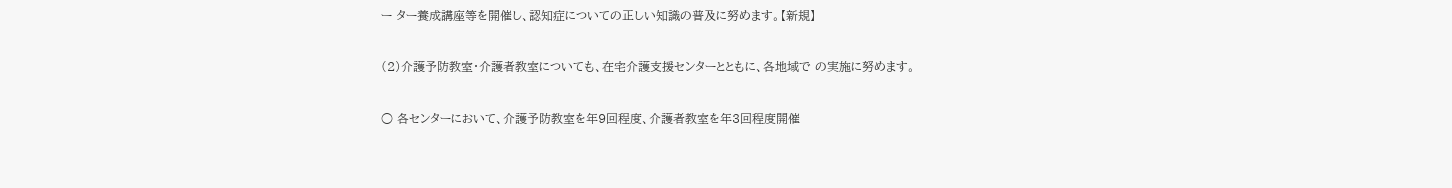ー ター養成講座等を開催し、認知症についての正しい知識の普及に努めます。【新規】

(2)介護予防教室・介護者教室についても、在宅介護支援センターとともに、各地域で の実施に努めます。

○ 各センターにおいて、介護予防教室を年9回程度、介護者教室を年3回程度開催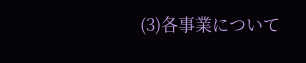(3)各事業について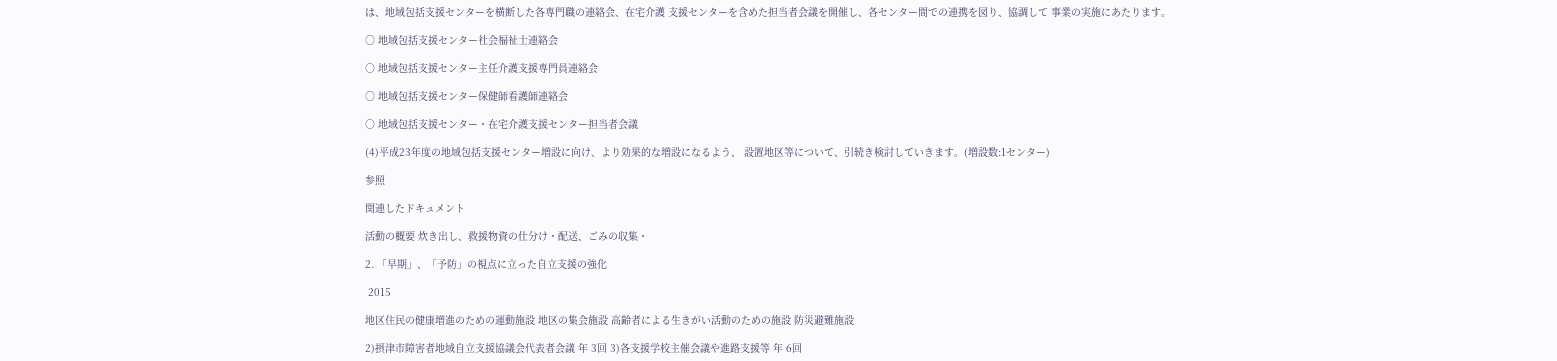は、地域包括支援センターを横断した各専門職の連絡会、在宅介護 支援センターを含めた担当者会議を開催し、各センター間での連携を図り、協調して 事業の実施にあたります。

○ 地域包括支援センター社会福祉士連絡会

○ 地域包括支援センター主任介護支援専門員連絡会

○ 地域包括支援センター保健師看護師連絡会

○ 地域包括支援センター・在宅介護支援センター担当者会議

(4)平成23年度の地域包括支援センター増設に向け、より効果的な増設になるよう、 設置地区等について、引続き検討していきます。(増設数:1センター)

参照

関連したドキュメント

活動の概要 炊き出し、救援物資の仕分け・配送、ごみの収集・

2. 「早期」、「予防」の視点に立った自立支援の強化

 2015

地区住民の健康増進のための運動施設 地区の集会施設 高齢者による生きがい活動のための施設 防災避難施設

2)摂津市障害者地域自立支援協議会代表者会議 年 3回 3)各支援学校主催会議や進路支援等 年 6回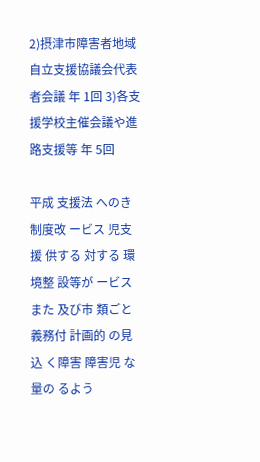2)摂津市障害者地域自立支援協議会代表者会議 年 1回 3)各支援学校主催会議や進路支援等 年 5回

平成 支援法 へのき 制度改 ービス 児支援 供する 対する 環境整 設等が ービス また 及び市 類ごと 義務付 計画的 の見込 く障害 障害児 な量の るよう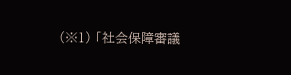(※1) 「社会保障審議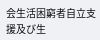会生活困窮者自立支援及び生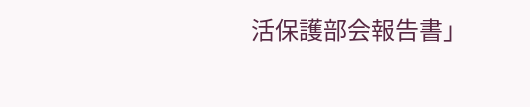活保護部会報告書」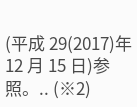(平成 29(2017)年 12 月 15 日)参照。.. (※2)